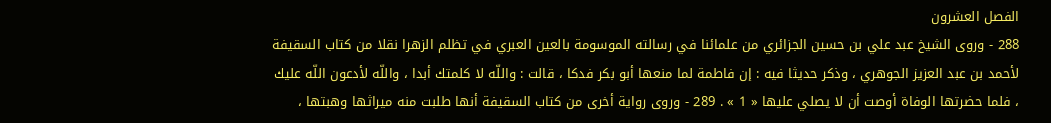الفصل العشرون
288 - وروى الشيخ عبد علي بن حسين الجزائري من علمائنا في رسالته الموسومة بالعين العبري في تظلم الزهرا نقلا من كتاب السقيفة لأحمد بن عبد العزيز الجوهري ، وذكر حديثا فيه : إن فاطمة لما منعها أبو بكر فدكا ، قالت : واللّه لا كلمتك أبدا ، واللّه لأدعون اللّه عليك ، فلما حضرتها الوفاة أوصت أن لا يصلي عليها « 1 » . 289 - وروى رواية أخرى من كتاب السقيفة أنها طلبت منه ميراثها وهبتها ،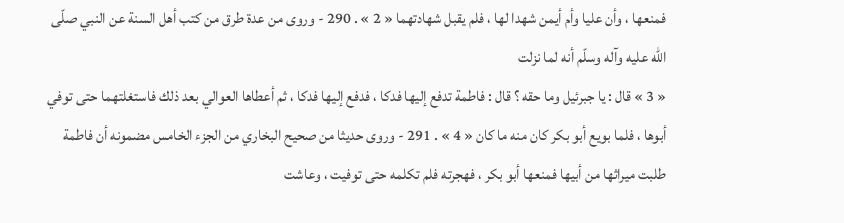فمنعها ، وأن عليا وأم أيمن شهدا لها ، فلم يقبل شهادتهما « 2 » . 290 - وروى من عدة طرق من كتب أهل السنة عن النبي صلّى اللّه عليه وآله وسلّم أنه لما نزلت
« 3 » قال : يا جبرئيل وما حقه ؟ قال : فاطمة تدفع إليها فدكا ، فدفع إليها فدكا ، ثم أعطاها العوالي بعد ذلك فاستغلتهما حتى توفي أبوها ، فلما بويع أبو بكر كان منه ما كان « 4 » . 291 - وروى حديثا من صحيح البخاري من الجزء الخامس مضمونه أن فاطمة طلبت ميراثها من أبيها فمنعها أبو بكر ، فهجرته فلم تكلمه حتى توفيت ، وعاشت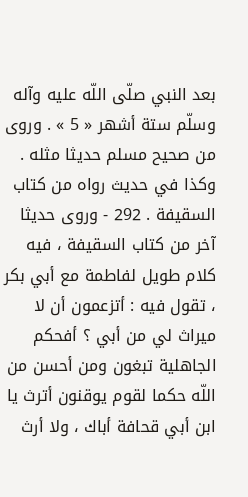بعد النبي صلّى اللّه عليه وآله وسلّم ستة أشهر « 5 » . وروى من صحيح مسلم حديثا مثله . وكذا في حديث رواه من كتاب السقيفة . 292 - وروى حديثا آخر من كتاب السقيفة ، فيه كلام طويل لفاطمة مع أبي بكر ، تقول فيه : أتزعمون أن لا ميراث لي من أبي ؟ أفحكم الجاهلية تبغون ومن أحسن من اللّه حكما لقوم يوقنون أترث يا ابن أبي قحافة أباك ، ولا أرث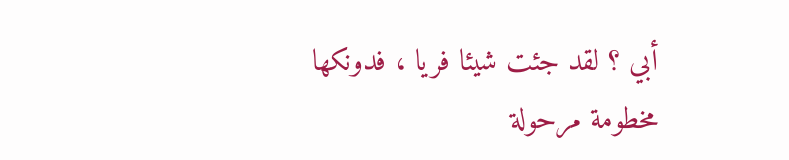أبي ؟ لقد جئت شيئا فريا ، فدونكها مخطومة مرحولة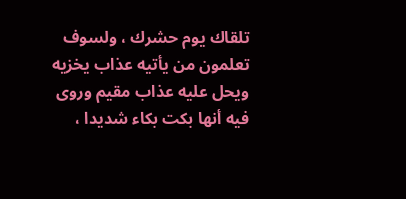تلقاك يوم حشرك ، ولسوف تعلمون من يأتيه عذاب يخزيه ويحل عليه عذاب مقيم وروى فيه أنها بكت بكاء شديدا ،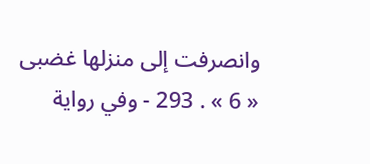وانصرفت إلى منزلها غضبى « 6 » . 293 - وفي رواية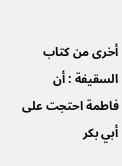أخرى من كتاب السقيفة : أن فاطمة احتجت على أبي بكر